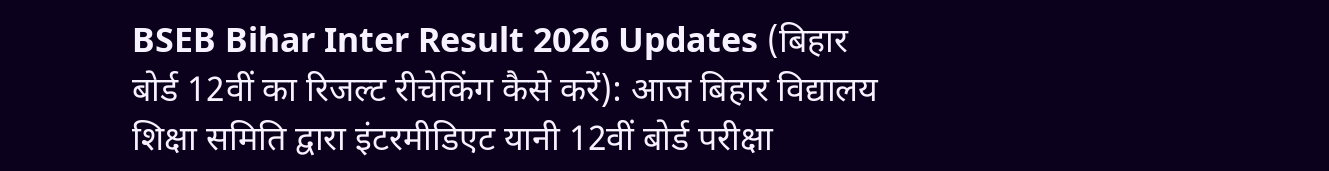BSEB Bihar Inter Result 2026 Updates (बिहार बोर्ड 12वीं का रिजल्ट रीचेकिंग कैसे करें): आज बिहार विद्यालय शिक्षा समिति द्वारा इंटरमीडिएट यानी 12वीं बोर्ड परीक्षा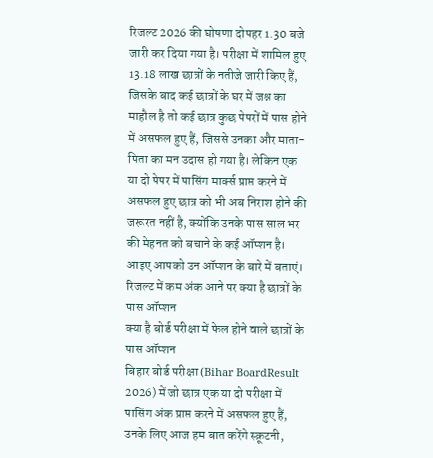रिजल्ट 2026 की घोषणा दोपहर 1.30 बजे जारी कर दिया गया है। परीक्षा में शामिल हुए 13.18 लाख छात्रों के नतीजे जारी किए हैं, जिसके बाद कई छात्रों के घर में जश्न का माहौल है तो कई छात्र कुछ पेपरों में पास होने में असफल हुए हैं, जिससे उनका और माता-पिता का मन उदास हो गया है। लेकिन एक या दो पेपर में पासिंग मार्क्स प्राप्त करने में असफल हुए छात्र को भी अब निराश होने की जरूरत नहीं है, क्योंकि उनके पास साल भर की मेहनत को बचाने के कई ऑप्शन है। आइए आपको उन ऑप्शन के बारे में बताएं।
रिजल्ट में कम अंक आने पर क्या है छात्रों के पास ऑप्शन
क्या है बोर्ड परीक्षा में फेल होने वाले छात्रों के पास ऑप्शन
बिहार बोर्ड परीक्षा (Bihar BoardResult 2026) में जो छात्र एक या दो परीक्षा में पासिंग अंक प्राप्त करने में असफल हुए हैं, उनके लिए आज हम बात करेंगे स्क्रूटनी,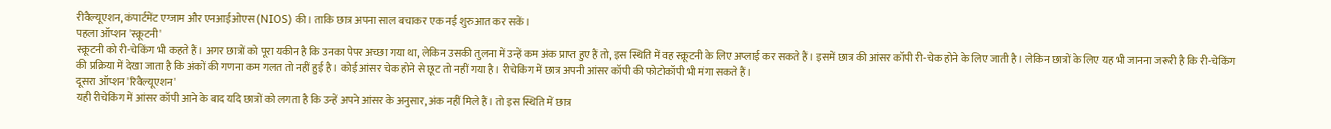रीवैल्यूएशन, कंपार्टमेंट एग्जाम और एनआईओएस (NIOS) की। ताकि छात्र अपना साल बचाकर एक नई शुरुआत कर सकें।
पहला ऑप्शन 'स्क्रूटनी'
स्क्रूटनी को री-चेकिंग भी कहते हैं। अगर छात्रों को पूरा यकीन है कि उनका पेपर अच्छा गया था, लेकिन उसकी तुलना में उन्हें कम अंक प्राप्त हुए हैं तो, इस स्थिति में वह स्क्रूटनी के लिए अप्लाई कर सकते हैं। इसमें छात्र की आंसर कॉपी री-चेक होने के लिए जाती है। लेकिन छात्रों के लिए यह भी जानना जरूरी है कि री-चेकिंग की प्रक्रिया में देखा जाता है कि अंकों की गणना कम गलत तो नहीं हुई है। कोई आंसर चेक होने से छूट तो नहीं गया है। रीचेकिंग में छात्र अपनी आंसर कॉपी की फोटोकॉपी भी मंगा सकते हैं।
दूसरा ऑप्शन 'रिवैल्यूएशन'
यही रीचेकिंग में आंसर कॉपी आने के बाद यदि छात्रों को लगता है कि उन्हें अपने आंसर के अनुसार, अंक नहीं मिले हैं। तो इस स्थिति में छात्र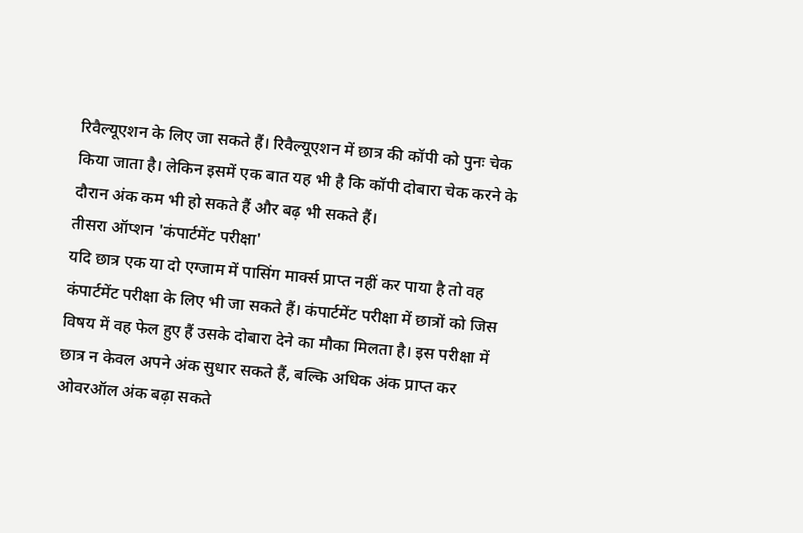रिवैल्यूएशन के लिए जा सकते हैं। रिवैल्यूएशन में छात्र की कॉपी को पुनः चेक किया जाता है। लेकिन इसमें एक बात यह भी है कि कॉपी दोबारा चेक करने के दौरान अंक कम भी हो सकते हैं और बढ़ भी सकते हैं।
तीसरा ऑप्शन 'कंपार्टमेंट परीक्षा'
यदि छात्र एक या दो एग्जाम में पासिंग मार्क्स प्राप्त नहीं कर पाया है तो वह कंपार्टमेंट परीक्षा के लिए भी जा सकते हैं। कंपार्टमेंट परीक्षा में छात्रों को जिस विषय में वह फेल हुए हैं उसके दोबारा देने का मौका मिलता है। इस परीक्षा में छात्र न केवल अपने अंक सुधार सकते हैं, बल्कि अधिक अंक प्राप्त कर ओवरऑल अंक बढ़ा सकते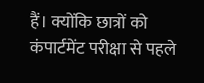हैं। क्योंकि छात्रों को कंपार्टमेंट परीक्षा से पहले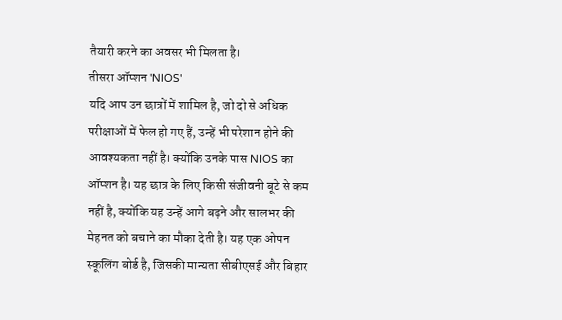तैयारी करने का अवसर भी मिलता है।
तीसरा ऑप्शन 'NIOS'
यदि आप उन छात्रों में शामिल है, जो दो से अधिक परीक्षाओं में फेल हो गए हैं, उन्हें भी परेशान होने की आवश्यकता नहीं है। क्योंकि उनके पास NIOS का ऑप्शन है। यह छात्र के लिए किसी संजीवनी बूटे से कम नहीं है, क्योंकि यह उन्हें आगे बढ़ने और सालभर की मेहनत को बचाने का मौका देती है। यह एक ओपन स्कूलिंग बोर्ड है, जिसकी मान्यता सीबीएसई और बिहार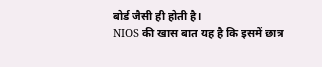बोर्ड जैसी ही होती है।
NIOS की खास बात यह है कि इसमें छात्र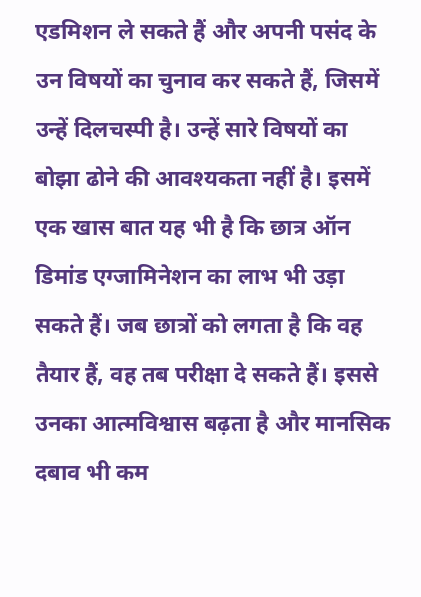एडमिशन ले सकते हैं और अपनी पसंद के उन विषयों का चुनाव कर सकते हैं, जिसमें उन्हें दिलचस्पी है। उन्हें सारे विषयों का बोझा ढोने की आवश्यकता नहीं है। इसमें एक खास बात यह भी है कि छात्र ऑन डिमांड एग्जामिनेशन का लाभ भी उड़ा सकते हैं। जब छात्रों को लगता है कि वह तैयार हैं, वह तब परीक्षा दे सकते हैं। इससे उनका आत्मविश्वास बढ़ता है और मानसिक दबाव भी कम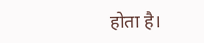होता है।